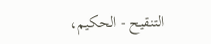التنقيح - الحكيم،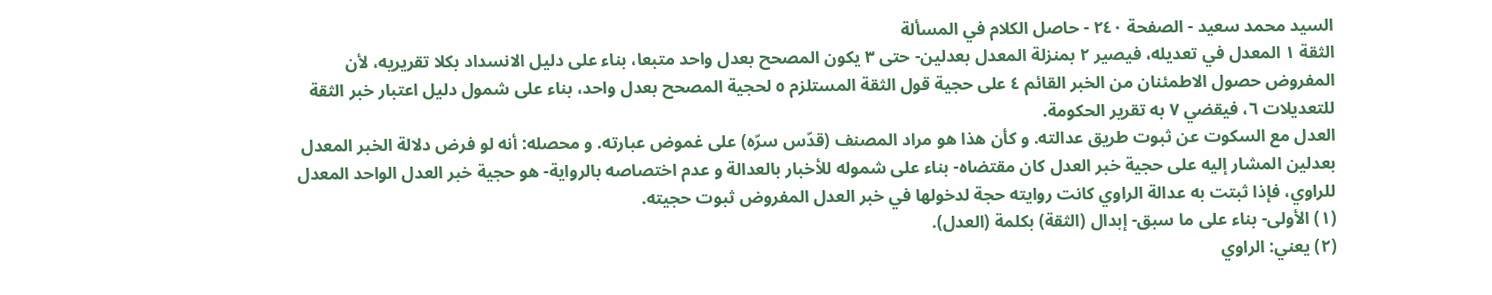السيد محمد سعيد - الصفحة ٢٤٠ - حاصل الكلام في المسألة
الثقة ١ المعدل في تعديله، فيصير ٢ بمنزلة المعدل بعدلين- حتى ٣ يكون المصحح بعدل واحد متبعا، بناء على دليل الانسداد بكلا تقريريه، لأن المفروض حصول الاطمئنان من الخبر القائم ٤ على حجية قول الثقة المستلزم ٥ لحجية المصحح بعدل واحد، بناء على شمول دليل اعتبار خبر الثقة للتعديلات ٦، فيقضي ٧ به تقرير الحكومة.
العدل مع السكوت عن ثبوت طريق عدالته. و كأن هذا هو مراد المصنف (قدّس سرّه) على غموض عبارته. و محصله: أنه لو فرض دلالة الخبر المعدل بعدلين المشار إليه على حجية خبر العدل كان مقتضاه- بناء على شموله للأخبار بالعدالة و عدم اختصاصه بالرواية- هو حجية خبر العدل الواحد المعدل للراوي، فإذا ثبتت به عدالة الراوي كانت روايته حجة لدخولها في خبر العدل المفروض ثبوت حجيته.
(١) الأولى- بناء على ما سبق- إبدال (الثقة) بكلمة (العدل).
(٢) يعني: الراوي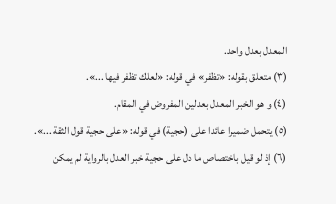المعدل بعدل واحد.
(٣) متعلق بقوله: «تظفر» في قوله: «لعلك تظفر فيها ...».
(٤) و هو الخبر المعدل بعدلين المفروض في المقام.
(٥) يتحمل ضميرا عائدا على (حجية) في قوله: «على حجية قول الثقة ...».
(٦) إذ لو قيل باختصاص ما دل على حجية خبر العدل بالرواية لم يمكن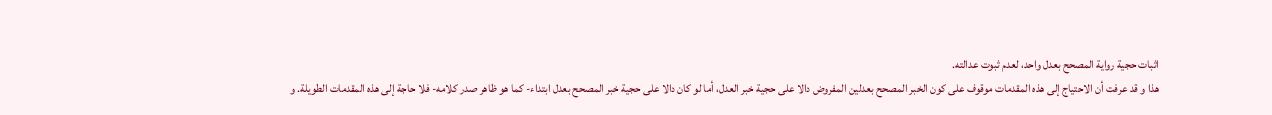اثبات حجية رواية المصحح بعدل واحد، لعدم ثبوت عدالته.
هذا و قد عرفت أن الاحتياج إلى هذه المقدمات موقوف على كون الخبر المصحح بعدلين المفروض دالا على حجية خبر العدل، أما لو كان دالا على حجية خبر المصحح بعدل ابتداء- كما هو ظاهر صدر كلامه- فلا حاجة إلى هذه المقدمات الطويلة. و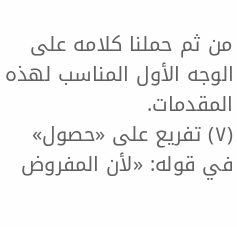من ثم حملنا كلامه على الوجه الأول المناسب لهذه المقدمات.
(٧) تفريع على «حصول» في قوله: «لأن المفروض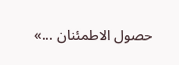حصول الاطمئنان ...»